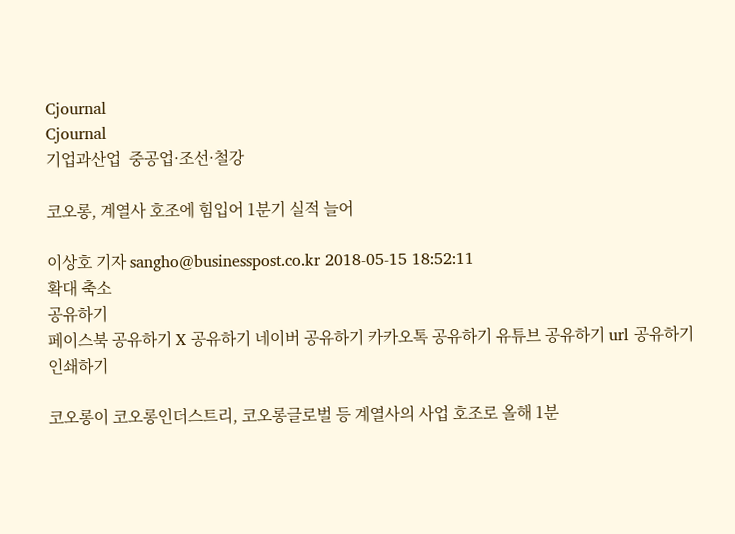Cjournal
Cjournal
기업과산업  중공업·조선·철강

코오롱, 계열사 호조에 힘입어 1분기 실적 늘어

이상호 기자 sangho@businesspost.co.kr 2018-05-15 18:52:11
확대 축소
공유하기
페이스북 공유하기 X 공유하기 네이버 공유하기 카카오톡 공유하기 유튜브 공유하기 url 공유하기 인쇄하기

코오롱이 코오롱인더스트리, 코오롱글로벌 등 계열사의 사업 호조로 올해 1분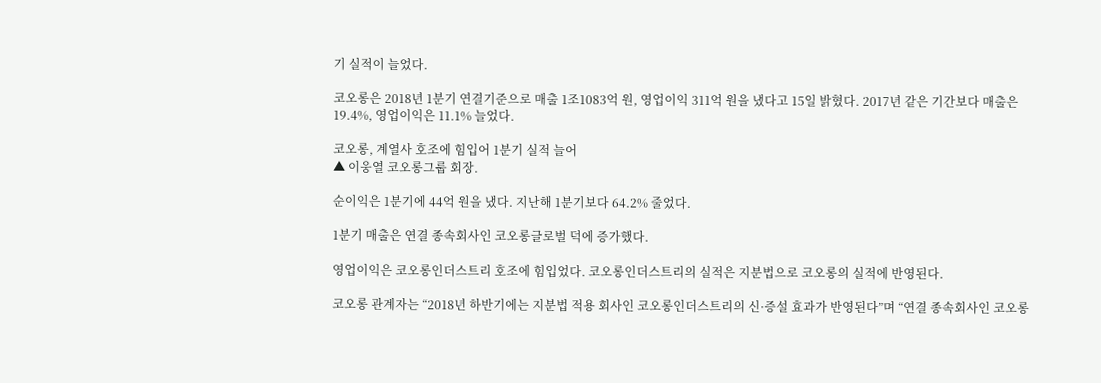기 실적이 늘었다.

코오롱은 2018년 1분기 연결기준으로 매출 1조1083억 원, 영업이익 311억 원을 냈다고 15일 밝혔다. 2017년 같은 기간보다 매출은 19.4%, 영업이익은 11.1% 늘었다.

코오롱, 계열사 호조에 힘입어 1분기 실적 늘어
▲ 이웅열 코오롱그룹 회장.

순이익은 1분기에 44억 원을 냈다. 지난해 1분기보다 64.2% 줄었다.

1분기 매출은 연결 종속회사인 코오롱글로벌 덕에 증가했다.

영업이익은 코오롱인더스트리 호조에 힘입었다. 코오롱인더스트리의 실적은 지분법으로 코오롱의 실적에 반영된다.

코오롱 관계자는 “2018년 하반기에는 지분법 적용 회사인 코오롱인더스트리의 신·증설 효과가 반영된다”며 “연결 종속회사인 코오롱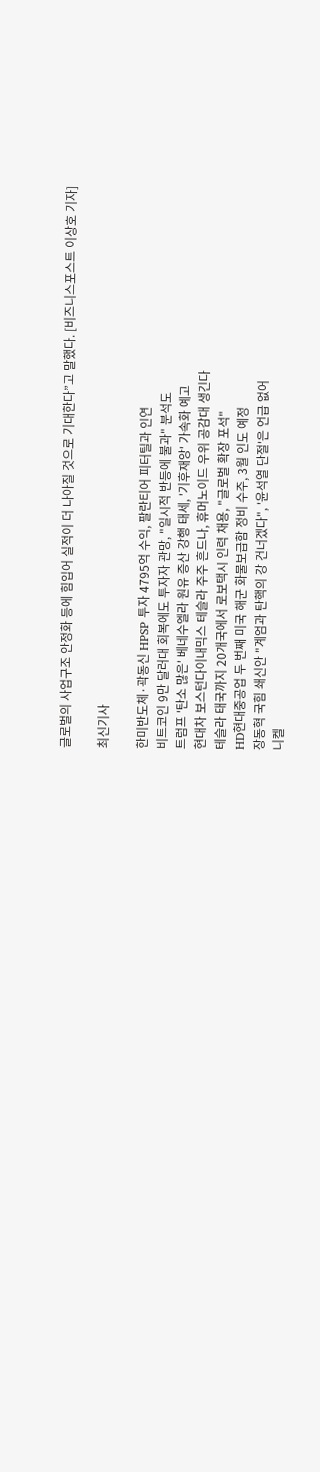글로벌의 사업구조 안정화 등에 힘입어 실적이 더 나아질 것으로 기대한다”고 말했다. [비즈니스포스트 이상호 기자]

최신기사

한미반도체·곽동신 HPSP 투자 4795억 수익, 팔란티어 피터틸과 인연
비트코인 9만 달러대 회복에도 투자자 관망, "일시적 반등에 불과" 분석도
트럼프 '탄소 많은' 베네수엘라 원유 증산 강행 태세, '기후재앙' 가속화 예고
현대차 보스턴다이내믹스 테슬라 주주 흔드나, 휴머노이드 우위 공감대 생긴다
테슬라 태국까지 20개국에서 로보택시 인력 채용, "글로벌 확장 포석"
HD현대중공업 두 번째 미국 해군 화물보급함 정비 수주, 3월 인도 예정
장동혁 국힘 쇄신안 "계엄과 탄핵의 강 건너겠다", '윤석열 단절'은 언급 없어
니켈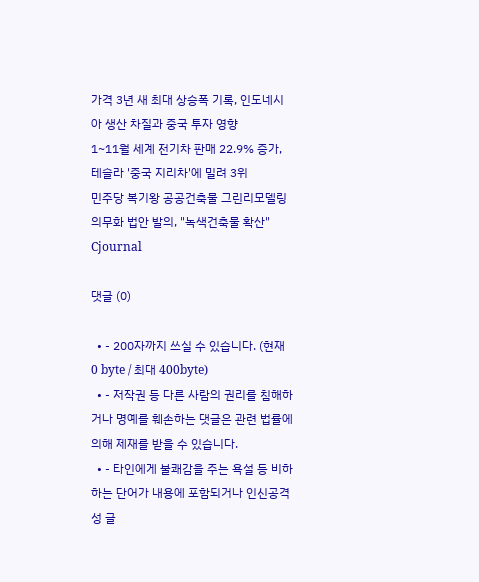가격 3년 새 최대 상승폭 기록, 인도네시아 생산 차질과 중국 투자 영향
1~11월 세계 전기차 판매 22.9% 증가, 테슬라 '중국 지리차'에 밀려 3위
민주당 복기왕 공공건축물 그린리모델링 의무화 법안 발의, "녹색건축물 확산"
Cjournal

댓글 (0)

  • - 200자까지 쓰실 수 있습니다. (현재 0 byte / 최대 400byte)
  • - 저작권 등 다른 사람의 권리를 침해하거나 명예를 훼손하는 댓글은 관련 법률에 의해 제재를 받을 수 있습니다.
  • - 타인에게 불쾌감을 주는 욕설 등 비하하는 단어가 내용에 포함되거나 인신공격성 글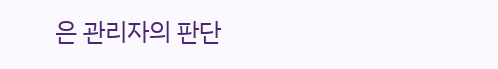은 관리자의 판단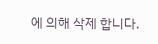에 의해 삭제 합니다.